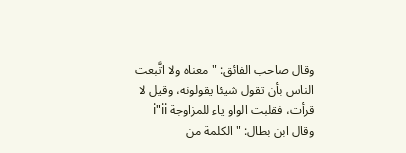وقال صاحب الفائق: "معناه ولا اتَّبعت الناس بأن تقول شيئا يقولونه، وقيل لا قرأت، فقلبت الواو ياء للمزاوجة i"ii
وقال ابن بطال: "الكلمة من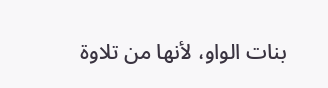بنات الواو، لأنها من تلاوة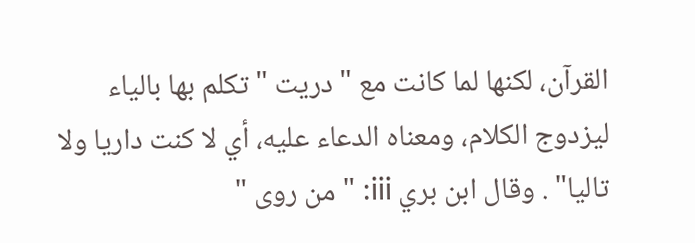القرآن، لكنها لما كانت مع " دريت " تكلم بها بالياء ليزدوج الكلام، ومعناه الدعاء عليه، أي لا كنت داريا ولا تاليا" . وقال ابن بري iii: "من روى "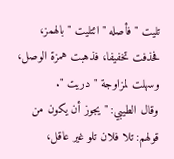تليت " فأصله " ائتليت " بالهمز، فحذفت تخفيفا، فذهبت همزة الوصل، وسهلت لمزاوجة " دريت ".
وقال الطيبي: " يجوز أن يكون من قولهم: تلا فلان تلو غير عاقل،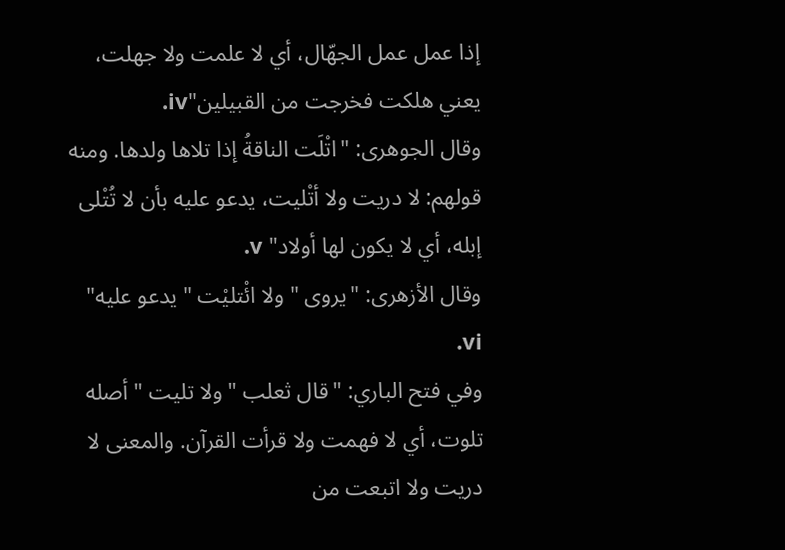إذا عمل عمل الجهّال، أي لا علمت ولا جهلت، يعني هلكت فخرجت من القبيلين"iv.
وقال الجوهرى: "اتْلَت الناقةُ إذا تلاها ولدها. ومنه قولهم: لا دريت ولا أتْليت، يدعو عليه بأن لا تُتْلى إبله، أي لا يكون لها أولاد" v.
وقال الأزهرى: "يروى " ولا ائْتليْت " يدعو عليه" vi.
وفي فتح الباري: "قال ثعلب " ولا تليت " أصله تلوت، أي لا فهمت ولا قرأت القرآن. والمعنى لا دريت ولا اتبعت من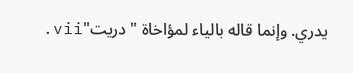يدري. وإنما قاله بالياء لمؤاخاة " دريت"vii.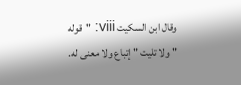وقال ابن السكيت viii: "قوله " ولا تليت " إتباع ولا معنى له.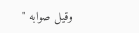وقيل صوابه "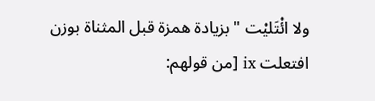ولا ائْتَليْت " بزيادة همزة قبل المثناة بوزن افتعلت ix [من قولهم: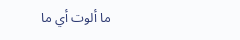ما ألوت أي ما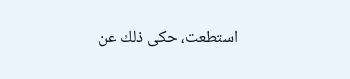استطعت، حكى ذلك عن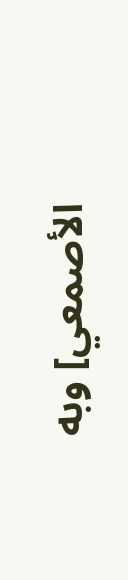الأصمعي] وبه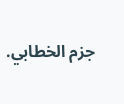جزم الخطابي.